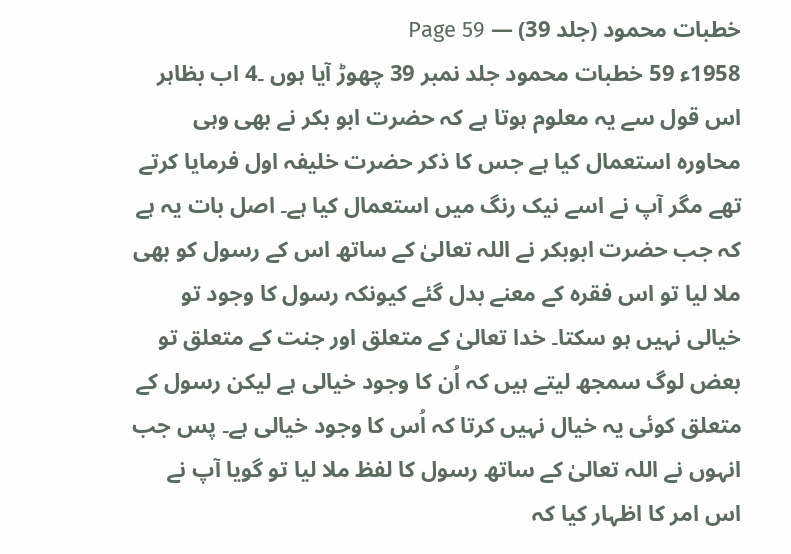خطبات محمود (جلد 39) — Page 59
1958ء 59 خطبات محمود جلد نمبر 39 چھوڑ آیا ہوں ۔4 اب بظاہر اس قول سے یہ معلوم ہوتا ہے کہ حضرت ابو بکر نے بھی وہی محاورہ استعمال کیا ہے جس کا ذکر حضرت خلیفہ اول فرمایا کرتے تھے مگر آپ نے اسے نیک رنگ میں استعمال کیا ہے۔ اصل بات یہ ہے کہ جب حضرت ابوبکر نے اللہ تعالیٰ کے ساتھ اس کے رسول کو بھی ملا لیا تو اس فقرہ کے معنے بدل گئے کیونکہ رسول کا وجود تو خیالی نہیں ہو سکتا۔ خدا تعالیٰ کے متعلق اور جنت کے متعلق تو بعض لوگ سمجھ لیتے ہیں کہ اُن کا وجود خیالی ہے لیکن رسول کے متعلق کوئی یہ خیال نہیں کرتا کہ اُس کا وجود خیالی ہے۔ پس جب انہوں نے اللہ تعالیٰ کے ساتھ رسول کا لفظ ملا لیا تو گویا آپ نے اس امر کا اظہار کیا کہ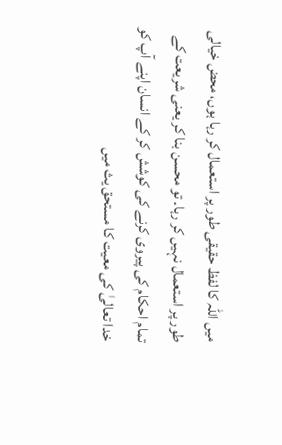میں اللہ کا لفظ حقیقی طور پر استعمال کر رہا ہوں، محض خیالی طور پر استعمال نہیں کر رہا۔ تو محسن بنا کر یعنی شریعت کے تمام احکام کی پیروی کرنے کی کوشش کر کے انسان اپنے آپ کو خدا تعالیٰ کی معیت کا مستحق یث میں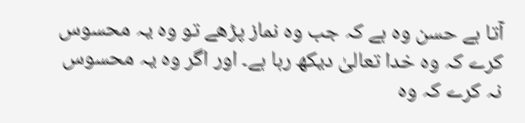آتا ہے حسن وہ ہے کہ جب وہ نماز پڑھے تو وہ یہ محسوس کرے کہ وہ خدا تعالیٰ دیکھ رہا ہے۔ اور اگر وہ یہ محسوس نہ کرے کہ وہ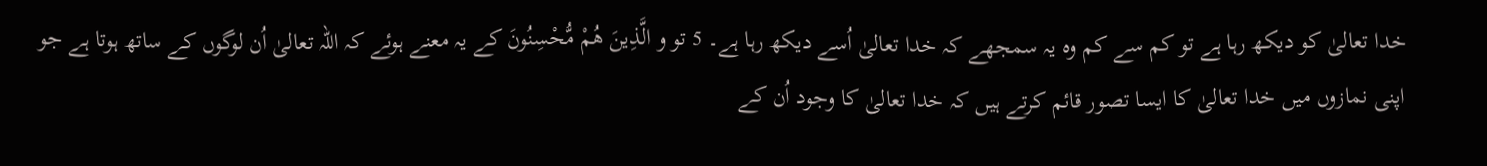خدا تعالیٰ کو دیکھ رہا ہے تو کم سے کم وہ یہ سمجھے کہ خدا تعالیٰ اُسے دیکھ رہا ہے۔ 5 تو و الَّذِينَ هُمْ مُّحْسِنُونَ کے یہ معنے ہوئے کہ اللہ تعالیٰ اُن لوگوں کے ساتھ ہوتا ہے جو اپنی نمازوں میں خدا تعالیٰ کا ایسا تصور قائم کرتے ہیں کہ خدا تعالیٰ کا وجود اُن کے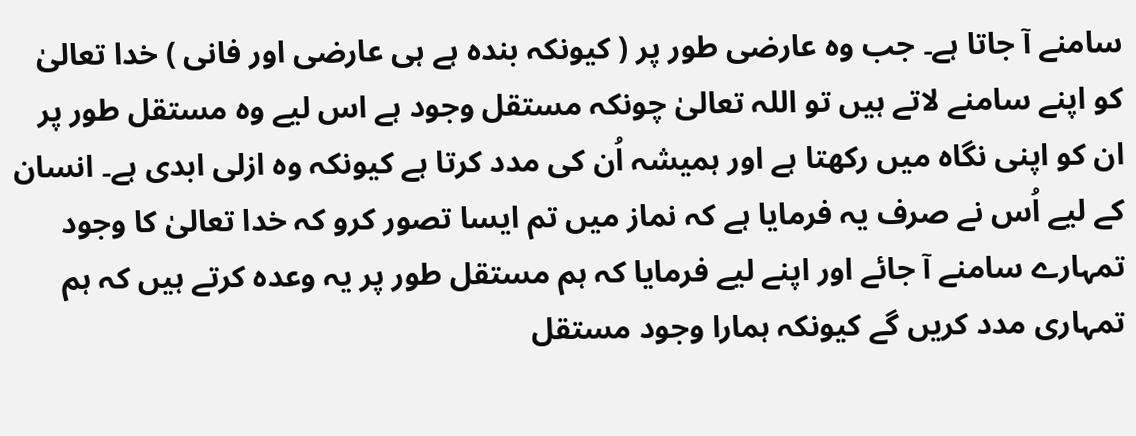سامنے آ جاتا ہے۔ جب وہ عارضی طور پر ( کیونکہ بندہ ہے ہی عارضی اور فانی ) خدا تعالیٰ کو اپنے سامنے لاتے ہیں تو اللہ تعالیٰ چونکہ مستقل وجود ہے اس لیے وہ مستقل طور پر ان کو اپنی نگاہ میں رکھتا ہے اور ہمیشہ اُن کی مدد کرتا ہے کیونکہ وہ ازلی ابدی ہے۔ انسان کے لیے اُس نے صرف یہ فرمایا ہے کہ نماز میں تم ایسا تصور کرو کہ خدا تعالیٰ کا وجود تمہارے سامنے آ جائے اور اپنے لیے فرمایا کہ ہم مستقل طور پر یہ وعدہ کرتے ہیں کہ ہم تمہاری مدد کریں گے کیونکہ ہمارا وجود مستقل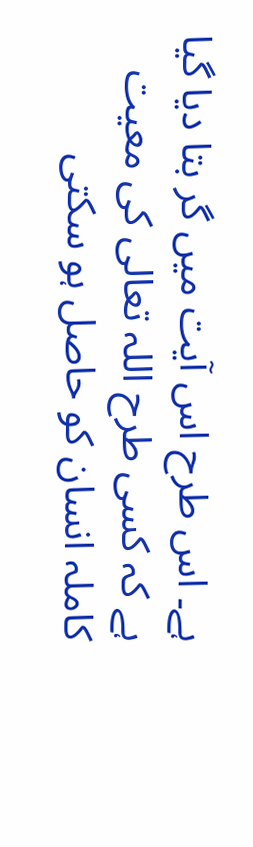ہے۔ اس طرح اس آیت میں گر بتا دیا گیا ہے کہ کسی طرح اللہ تعالی کی معیت کاملہ انسان کو حاصل ہو سکتی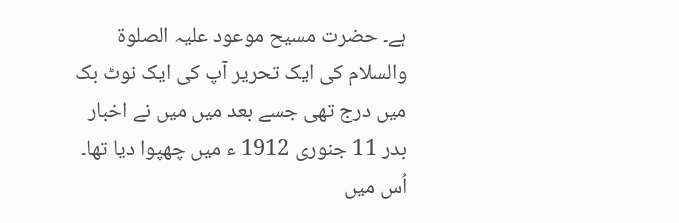ہے۔ حضرت مسیح موعود علیہ الصلوۃ والسلام کی ایک تحریر آپ کی ایک نوٹ بک میں درج تھی جسے بعد میں میں نے اخبار بدر 11 جنوری 1912 ء میں چھپوا دیا تھا۔ اُس میں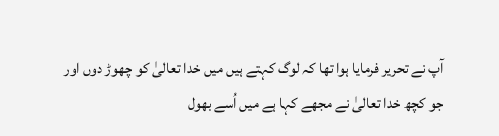آپ نے تحریر فرمایا ہوا تھا کہ لوگ کہتے ہیں میں خدا تعالیٰ کو چھوڑ دوں اور جو کچھ خدا تعالیٰ نے مجھے کہا ہے میں اُسے بھول